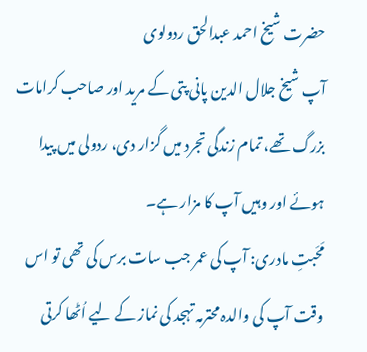حضرت شیخ احمد عبدالحق ردولوی
آپ شیخ جلال الدین پانی پتی کے مرید اور صاحب کرامات بزرگ تھے، تمام زندگی تجرد میں گزار دی، ردولی میں پیدا ہوئے اور وہیں آپ کا مزار ہے۔
مَحَبتِ مادری: آپ کی عمر جب سات برس کی تھی تو اس وقت آپ کی والدہ محترمہ تہجد کی نماز کے لیے اُٹھا کرتی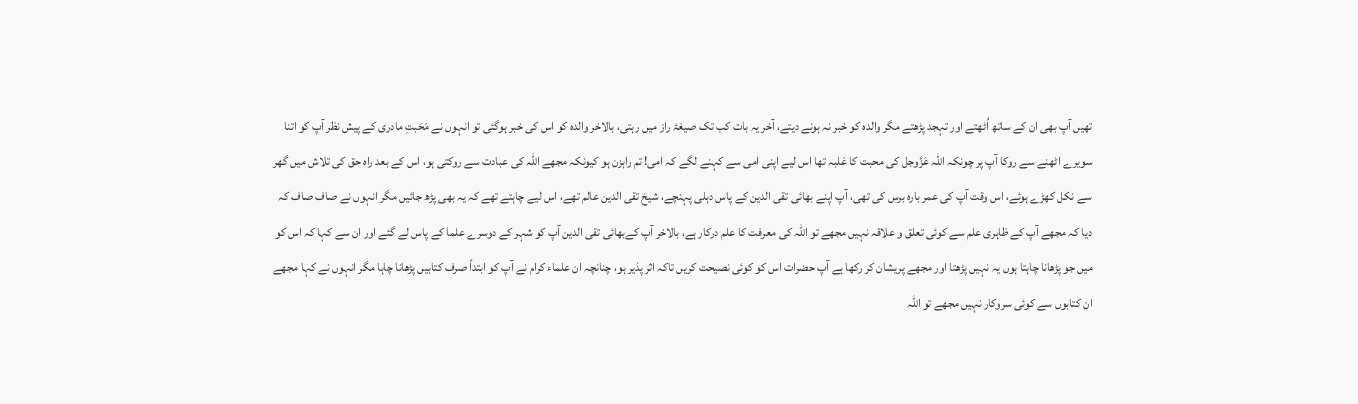تھیں آپ بھی ان کے ساتھ اُٹھتے اور تہجد پڑھتے مگر والدہ کو خبر نہ ہونے دیتے، آخر یہ بات کب تک صیغۂ راز میں رہتی، بالاخر والدہ کو اس کی خبر ہوگئی تو انہوں نے مَحَبتِ مادری کے پیش نظر آپ کو اتنا سویرے اٹھنے سے روکا آپ پر چونکہ اللہ عَزَّوجل کی محبت کا غلبہ تھا اس لیے اپنی امی سے کہنے لگے کہ امی! تم راہزن ہو کیونکہ مجھے اللہ کی عبادت سے روکتی ہو، اس کے بعد راہ حق کی تلاش میں گھر سے نکل کھڑے ہوئے، اس وقت آپ کی عمر بارہ برس کی تھی، آپ اپنے بھائی تقی الدین کے پاس دہلی پہنچے، شیخ تقی الدین عالم تھے، اس لیے چاہتے تھے کہ یہ بھی پڑھ جائیں مگر انہوں نے صاف صاف کہ دیا کہ مجھے آپ کے ظاہری علم سے کوئی تعلق و علاقہ نہیں مجھے تو اللہ کی معرفت کا علم درکار ہے، بالاخر آپ کےبھائی تقی الدین آپ کو شہر کے دوسرے علما کے پاس لے گئے اور ان سے کہا کہ اس کو میں جو پڑھانا چاہتا ہوں یہ نہیں پڑھتا اور مجھے پریشان کر رکھا ہے آپ حضرات اس کو کوئی نصیحت کریں تاکہ اثر پذیر ہو، چنانچہ ان علماء کرام نے آپ کو ابتداً صرف کتابیں پڑھانا چاہا مگر انہوں نے کہا مجھے ان کتابوں سے کوئی سروکار نہیں مجھے تو اللہ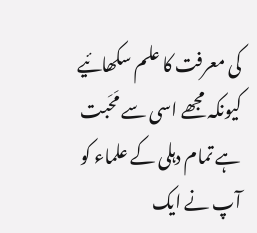کی معرفت کا علم سکھائیے کیونکہ مجھے اسی سے مَحَبت ہے تمام دہلی کے علماء کو آپ نے ایک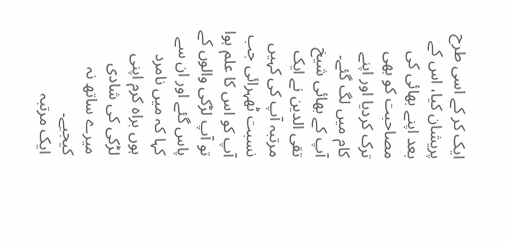ایک کر کے اسی طرح پریشان کیا، اس کے بعد اپنے بھائی کی مصاحبت کو بھی ترک کردیا اور اپنے کام میں لگ گئے۔
آپ کے بھائی شیخ تقی الدین نے ایک مرتبہ آپ کی کہیں نسبت ٹھہرائی جب آپ کو اس کا علم ہوا تو آپ لڑکی والوں کے پاس گئے اور ان سے کہا کہ میں نامرد ہوں براہ کرم اپنی لڑکی کی شادی میرے ساتھ نہ کیجیے۔
ایک مرتبہ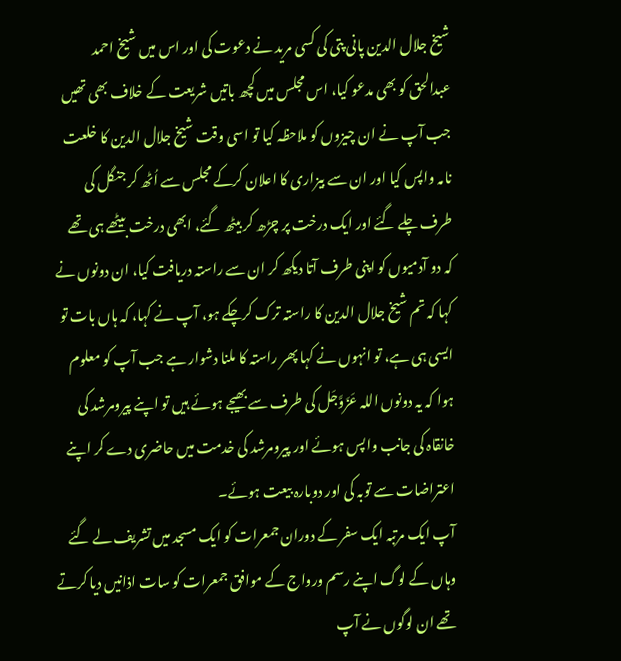شیخ جلال الدین پانی پتی کی کسی مرید نے دعوت کی اور اس میں شیخ احمد عبدالحق کو بھی مدعو کیا، اس مجلس میں کچھ باتیں شریعت کے خلاف بھی تھیں جب آپ نے ان چیزوں کو ملاحظہ کیا تو اسی وقت شیخ جلال الدین کا خلعت نامہ واپس کیا اور ان سے بیزاری کا اعلان کرکے مجلس سے اُٹھ کر جنگل کی طرف چلے گئے اور ایک درخت پر چڑھ کر بیٹھ گئے، ابھی درخت بیٹھے ہی تھے کہ دو آدمیوں کو اپنی طرف آتا دیکھ کر ان سے راستہ دریافت کیا، ان دونوں نے کہا کہ تم شیخ جلال الدین کا راستہ ترک کرچکے ہو، آپ نے کہا، کہ ہاں بات تو ایسی ہی ہے، تو انہوں نے کہا پھر راستہ کا ملنا دشوار ہے جب آپ کو معلوم ہوا کہ یہ دونوں اللہ عَزَوَّجَل کی طرف سے بھیجے ہوئے ہیں تو اپنے پیرومرشد کی خانقاہ کی جانب واپس ہوئے اور پیرومرشد کی خدمت میں حاضری دے کر اپنے اعتراضات سے توبہ کی اور دوبارہ بیعت ہوئے۔
آپ ایک مرتبہ ایک سفر کے دوران جمعرات کو ایک مسجد میں تشریف لے گئے وہاں کے لوگ اپنے رسم ورواج کے موافق جمعرات کو سات اذانیں دیا کرتے تھے ان لوگوں نے آپ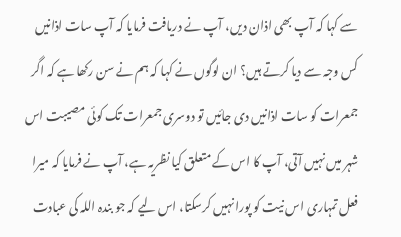سے کہا کہ آپ بھی اذان دیں، آپ نے دریافت فرمایا کہ آپ سات اذانیں کس وجہ سے دیا کرتے ہیں؟ ان لوگوں نے کہا کہ ہم نے سن رکھا ہے کہ اگر جمعرات کو سات اذانیں دی جائیں تو دوسری جمعرات تک کوئی مصیبت اس شہر میں نہیں آتی، آپ کا اس کے متعلق کیا نظریہ ہے، آپ نے فرمایا کہ میرا فعل تمہاری اس نیت کو پورا نہیں کرسکتا، اس لیے کہ جو بندہ اللہ کی عبادت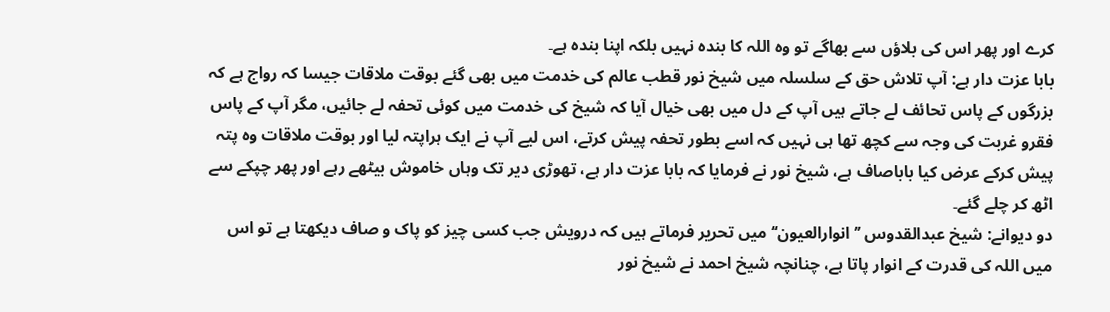کرے اور پھر اس کی بلاؤں سے بھاگے تو وہ اللہ کا بندہ نہیں بلکہ اپنا بندہ ہے۔
بابا عزت دار ہے: آپ تلاش حق کے سلسلہ میں شیخ نور قطب عالم کی خدمت میں بھی گئے بوقت ملاقات جیسا کہ رواج ہے کہ بزرگوں کے پاس تحائف لے جاتے ہیں آپ کے دل میں بھی خیال آیا کہ شیخ کی خدمت میں کوئی تحفہ لے جائیں، مگر آپ کے پاس فقرو غربت کی وجہ سے کچھ تھا ہی نہیں کہ اسے بطور تحفہ پیش کرتے، اس لیے آپ نے ایک ہراپتہ لیا اور بوقت ملاقات وہ پتہ پیش کرکے عرض کیا باباصاف ہے، شیخ نور نے فرمایا کہ بابا عزت دار ہے، تھوڑی دیر تک وہاں خاموش بیٹھے رہے اور پھر چپکے سے اٹھ کر چلے گئے۔
دو دیوانے: شیخ عبدالقدوس ’’انوارالعیون‘‘ میں تحریر فرماتے ہیں کہ درویش جب کسی چیز کو پاک و صاف دیکھتا ہے تو اس میں اللہ کی قدرت کے انوار پاتا ہے، چنانچہ شیخ احمد نے شیخ نور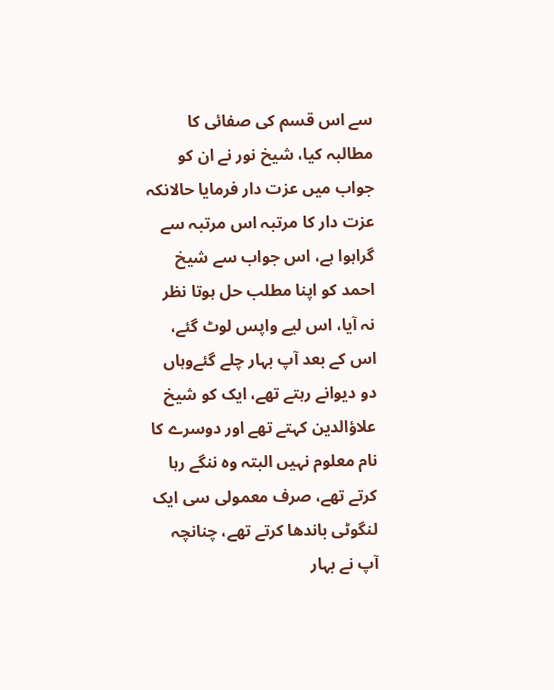سے اس قسم کی صفائی کا مطالبہ کیا، شیخ نور نے ان کو جواب میں عزت دار فرمایا حالانکہ عزت دار کا مرتبہ اس مرتبہ سے گراہوا ہے، اس جواب سے شیخ احمد کو اپنا مطلب حل ہوتا نظر نہ آیا، اس لیے واپس لوٹ گئے، اس کے بعد آپ بہار چلے گئےوہاں دو دیوانے رہتے تھے، ایک کو شیخ علاؤالدین کہتے تھے اور دوسرے کا نام معلوم نہیں البتہ وہ ننگے رہا کرتے تھے، صرف معمولی سی ایک لنگوٹی باندھا کرتے تھے، چنانچہ آپ نے بہار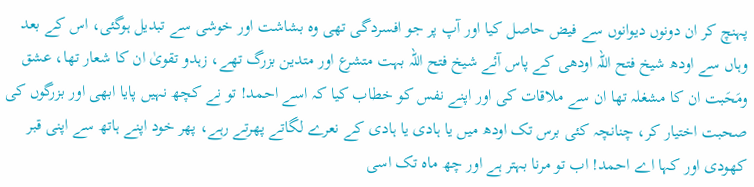پہنچ کر ان دونوں دیوانوں سے فیض حاصل کیا اور آپ پر جو افسردگی تھی وہ بشاشت اور خوشی سے تبدیل ہوگئی، اس کے بعد وہاں سے اودھ شیخ فتح اللہ اودھی کے پاس آئے شیخ فتح اللہ بہت متشرع اور متدین بزرگ تھے، زہدو تقویٰ ان کا شعار تھا، عشق ومَحَبت ان کا مشغلہ تھا ان سے ملاقات کی اور اپنے نفس کو خطاب کیا کہ اسے احمد! تو نے کچھ نہیں پایا ابھی اور بزرگوں کی صحبت اختیار کر، چنانچہ کئی برس تک اودھ میں یا ہادی یا ہادی کے نعرے لگاتے پھرتے رہے، پھر خود اپنے ہاتھ سے اپنی قبر کھودی اور کہا اے احمد! اب تو مرنا بہتر ہے اور چھ ماہ تک اسی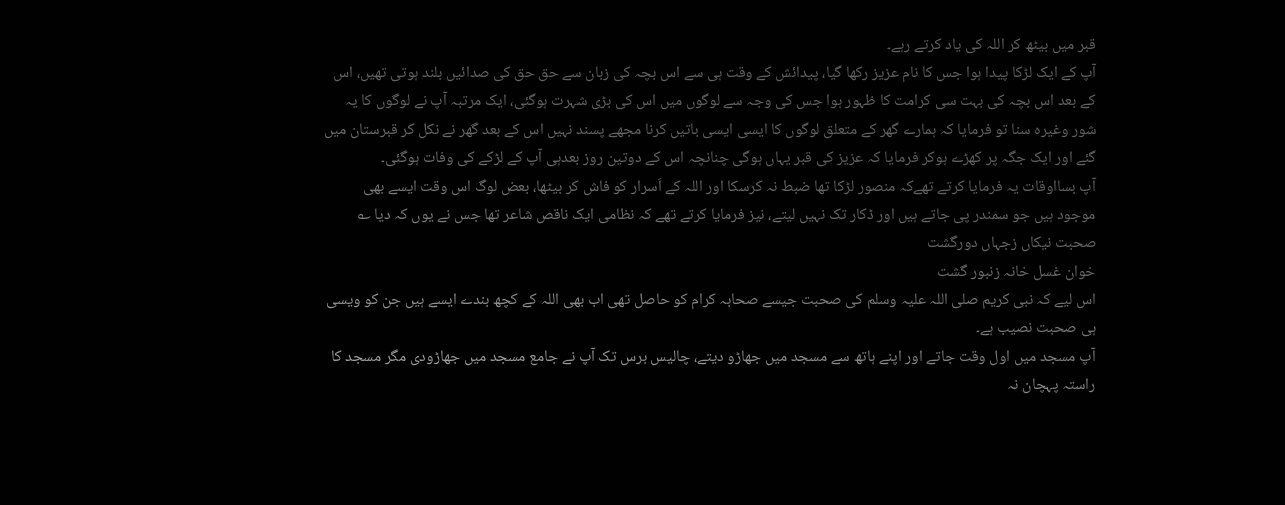قبر میں بیٹھ کر اللہ کی یاد کرتے رہے۔
آپ کے ایک لڑکا پیدا ہوا جس کا نام عزیز رکھا گیا، پیدائش کے وقت ہی سے اس بچہ کی زبان سے حق حق کی صدائیں بلند ہوتی تھیں، اس کے بعد اس بچہ کی بہت سی کرامت کا ظہور ہوا جس کی وجہ سے لوگوں میں اس کی بڑی شہرت ہوگئی، ایک مرتبہ آپ نے لوگوں کا یہ شور وغیرہ سنا تو فرمایا کہ ہمارے گھر کے متعلق لوگوں کا ایسی ایسی باتیں کرنا مجھے پسند نہیں اس کے بعد گھر نے نکل کر قبرستان میں گئے اور ایک جگہ پر کھڑے ہوکر فرمایا کہ عزیز کی قبر یہاں ہوگی چنانچہ اس کے دوتین روز بعدہی آپ کے لڑکے کی وفات ہوگئی۔
آپ بسااوقات یہ فرمایا کرتے تھےکہ منصور لڑکا تھا ضبط نہ کرسکا اور اللہ کے اَسرار کو فاش کر بیٹھا، بعض لوگ اس وقت ایسے بھی موجود ہیں جو سمندر پی جاتے ہیں اور ڈکار تک نہیں لیتے، نیز فرمایا کرتے تھے کہ نظامی ایک ناقص شاعر تھا جس نے یوں کہ دیا ؎
صحبت نیکاں زجہاں دورگشت
خوان غسل خانہ زنبور گشت
اس لیے کہ نبی کریم صلی اللہ علیہ وسلم کی صحبت جیسے صحابہ کرام کو حاصل تھی اب بھی اللہ کے کچھ بندے ایسے ہیں جن کو ویسی ہی صحبت نصیب ہے۔
آپ مسجد میں اول وقت جاتے اور اپنے ہاتھ سے مسجد میں جھاڑو دیتے، چالیس برس تک آپ نے جامع مسجد میں جھاڑودی مگر مسجد کا راستہ پہچان نہ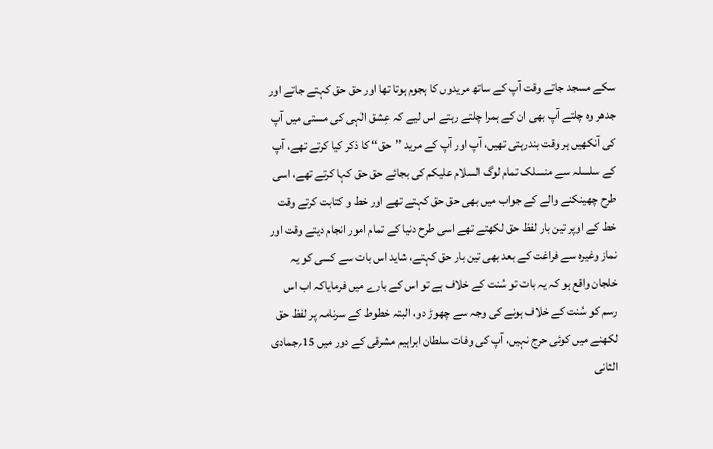سکے مسجد جاتے وقت آپ کے ساتھ مریدوں کا ہجوم ہوتا تھا اور حق حق کہتے جاتے اور جدھر وہ چلتے آپ بھی ان کے ہمرا چلتے رہتے اس لیے کہ عِشق الٰہی کی مستی میں آپ کی آنکھیں ہر وقت بندرہتی تھیں، آپ اور آپ کے مرید ’’حق‘‘ کا ذکر کیا کرتے تھے، آپ کے سلسلہ سے منسلک تمام لوگ السلام علیکم کی بجائے حق حق کہا کرتے تھے، اسی طرح چھینکنے والے کے جواب میں بھی حق حق کہتے تھے اور خط و کتابت کرتے وقت خط کے اوپر تین بار لفظ حق لکھتے تھے اسی طرح دنیا کے تمام امور انجام دیتے وقت اور نماز وغیرہ سے فراغت کے بعد بھی تین بار حق کہتے، شاید اس بات سے کسی کو یہ خلجان واقع ہو کہ یہ بات تو سُنت کے خلاف ہے تو اس کے بارے میں فرمایاکہ اب اس رسم کو سُنت کے خلاف ہونے کی وجہ سے چھوڑ دو، البتہ خطوط کے سرنامہ پر لفظ حق لکھنے میں کوئی حرج نہیں، آپ کی وفات سلطان ابراہیم مشرقی کے دور میں 15؍جمادی الثانی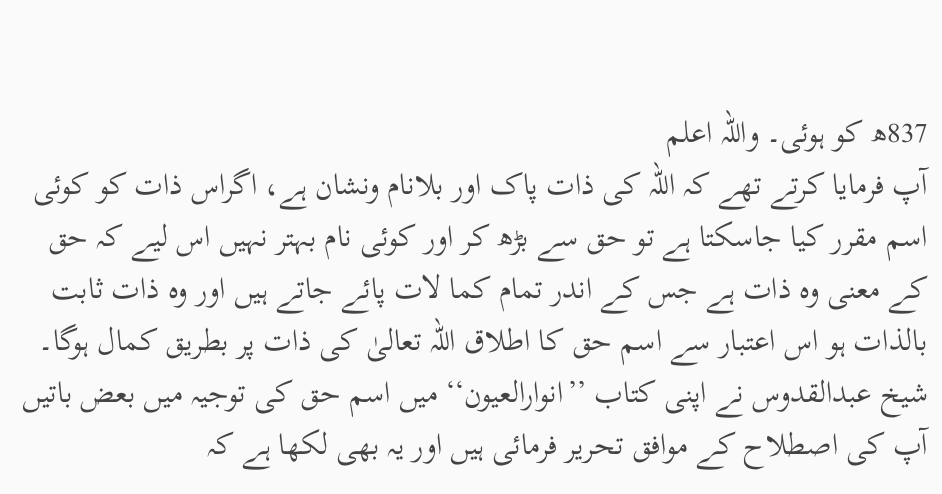837ھ کو ہوئی۔ واللہ اعلم
آپ فرمایا کرتے تھے کہ اللہ کی ذات پاک اور بلانام ونشان ہے، اگراس ذات کو کوئی اسم مقرر کیا جاسکتا ہے تو حق سے بڑھ کر اور کوئی نام بہتر نہیں اس لیے کہ حق کے معنی وہ ذات ہے جس کے اندر تمام کما لات پائے جاتے ہیں اور وہ ذات ثابت بالذات ہو اس اعتبار سے اسم حق کا اطلاق اللہ تعالیٰ کی ذات پر بطریق کمال ہوگا۔
شیخ عبدالقدوس نے اپنی کتاب ’’انوارالعیون‘‘ میں اسم حق کی توجیہ میں بعض باتیں آپ کی اصطلاح کے موافق تحریر فرمائی ہیں اور یہ بھی لکھا ہے کہ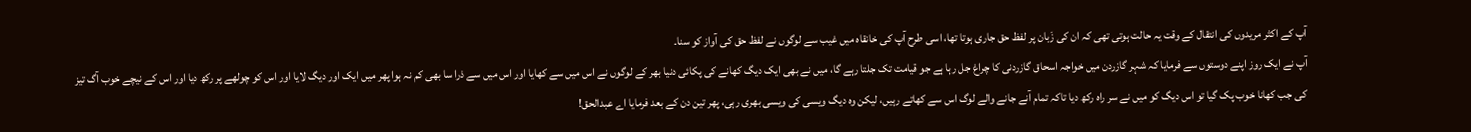آپ کے اکثر مریدوں کی انتقال کے وقت یہ حالت ہوتی تھی کہ ان کی زَبان پر لفظ حق جاری ہوتا تھا، اسی طرح آپ کی خانقاہ میں غیب سے لوگوں نے لفظ حق کی آواز کو سنا۔
آپ نے ایک روز اپنے دوستوں سے فرمایا کہ شہر گازردن میں خواجہ اسحاق گازردنی کا چراغ جل رہا ہے جو قیامت تک جلتا رہے گا، میں نے بھی ایک دیگ کھانے کی پکائی دنیا بھر کے لوگوں نے اس میں سے کھایا اور اس میں سے ذرا سا بھی کم نہ ہوا پھر میں ایک اور دیگ لایا اور اس کو چولھے پر رکھ دیا اور اس کے نیچے خوب آگ تیز کی جب کھانا خوب پک گیا تو اس دیگ کو میں نے سر راہ رکھ دیا تاکہ تمام آنے جانے والے لوگ اس سے کھاتے رہیں، لیکن وہ دیگ ویسی کی ویسی بھری رہی، پھر تین دن کے بعد فرمایا اے عبدالحق!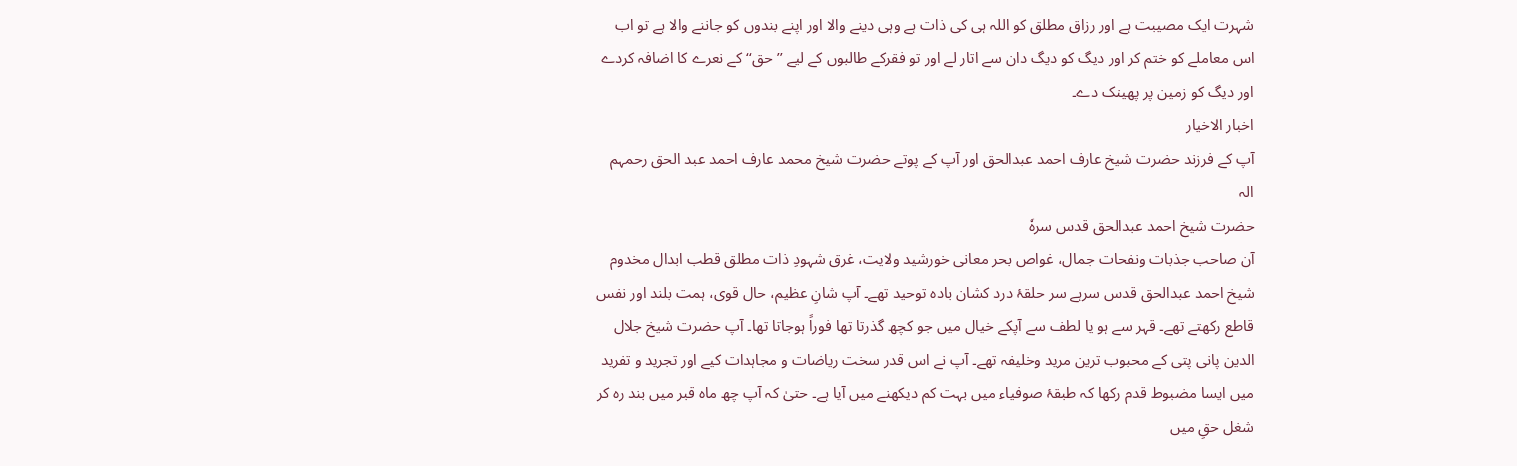شہرت ایک مصیبت ہے اور رزاق مطلق کو اللہ ہی کی ذات ہے وہی دینے والا اور اپنے بندوں کو جاننے والا ہے تو اب اس معاملے کو ختم کر اور دیگ کو دیگ دان سے اتار لے اور تو فقرکے طالبوں کے لیے ’’حق‘‘ کے نعرے کا اضافہ کردے اور دیگ کو زمین پر پھینک دے۔
اخبار الاخیار
آپ کے فرزند حضرت شیخ عارف احمد عبدالحق اور آپ کے پوتے حضرت شیخ محمد عارف احمد عبد الحق رحمہم الہ
حضرت شیخ احمد عبدالحق قدس سرہٗ
آن صاحب جذبات ونفحات جمال، غواص بحر معانی خورشید ولایت، غرق شہودِ ذات مطلق قطب ابدال مخدوم شیخ احمد عبدالحق قدس سرہے سر حلقۂ درد کشان بادہ توحید تھے۔ آپ شانِ عظیم، حال قوی، ہمت بلند اور نفس قاطع رکھتے تھے۔ قہر سے ہو یا لطف سے آپکے خیال میں جو کچھ گذرتا تھا فوراً ہوجاتا تھا۔ آپ حضرت شیخ جلال الدین پانی پتی کے محبوب ترین مرید وخلیفہ تھے۔ آپ نے اس قدر سخت ریاضات و مجاہدات کیے اور تجرید و تفرید میں ایسا مضبوط قدم رکھا کہ طبقۂ صوفیاء میں بہت کم دیکھنے میں آیا ہے۔ حتیٰ کہ آپ چھ ماہ قبر میں بند رہ کر شغل حقِ میں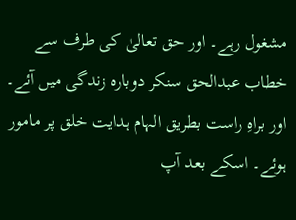مشغول رہے۔ اور حق تعالیٰ کی طرف سے خطاب عبدالحق سنکر دوبارہ زندگی میں آئے۔ اور براہِ راست بطریق الہام ہدایت خلق پر مامور ہوئے۔ اسکے بعد آپ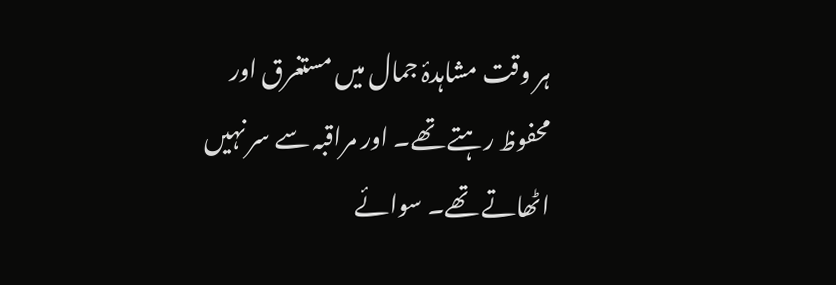ہر وقت مشاہدۂ جمال میں مستغرق اور محفوظ رہتے تھے۔ اور مراقبہ سے سر نہیں اٹھاتے تھے۔ سوائے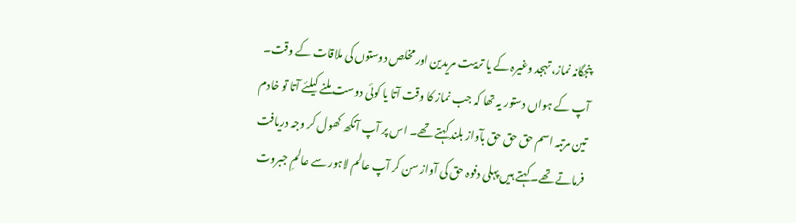پنجگانہ نماز، تہجد وغیرہ کے یا تربیت مریدین اور مخلص دوستوں کی ملاقات کے وقت۔ آپ کے ہواں دستور یہ تھا کہ جب نماز کا وقت آتا یا کوئی دوست ملنے کیلئے آتا تو خادم تین مرتبہ اسم حق حق حق بآواز بلند کہتے تھے۔ اس پر آپ آنکھ کھول کر وجہ دریافت فرماتے تھے۔ کہتے ہیں پہلی دفوہ حق کی آواز سن کر آپ عالم لاہور سے عالمِ جبروت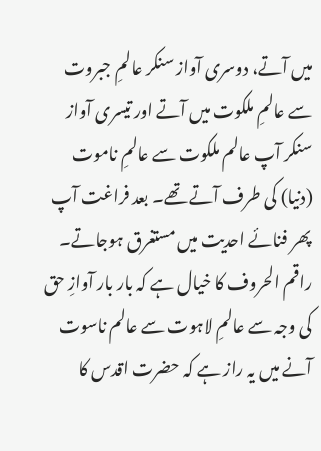میں آتے، دوسری آواز سنکر عالمِ جبروت سے عالمِ ملکوت میں آتے اور تیسری آواز سنکر آپ عالم ملکوت سے عالمِ ناموت (دنیا) کی طرف آتے تھے۔ بعد فراغت آپ پھر فنائے احدیت میں مستغرق ہوجاتے۔ راقم الحروف کا خیال ہے کہ بار بار آوازِ حق کی وجہ سے عالمِ لاہوت سے عالم ناسوت آنے میں یہ راز ہے کہ حضرت اقدس کا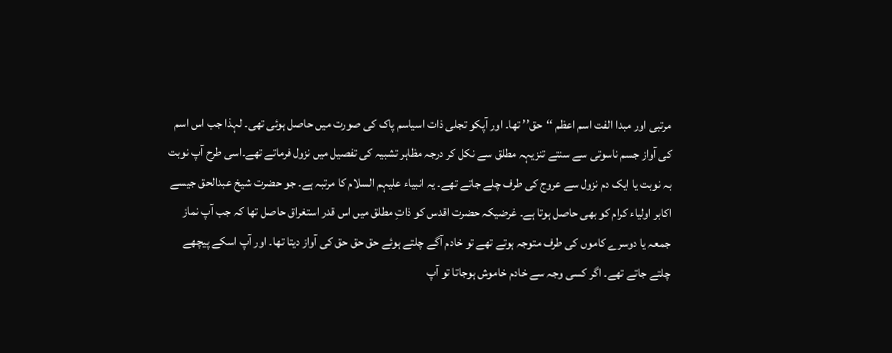مرتبی اور مبدا الفت اسم اعظم ‘‘حق’’ تھا۔ اور آپکو تجلی ذات اسیاسم پاک کی صورت میں حاصل ہوئی تھی۔ لہذا جب اس اسم کی آواز جسم ناسوتی سے سنتے تنزیہہ مطلق سے نکل کر درجہ مظاہر تشبیہ کی تفصیل میں نزول فرماتے تھے۔اسی طرح آپ نوبت بہ نوبت یا ایک دم نزول سے عروج کی طرف چلے جاتے تھے۔ یہ انبیاء علیہم السلام کا مرتبہ ہے۔ جو حضرت شیخ عبدالحق جیسے اکابر اولیاء کرام کو بھی حاصل ہوتا ہے۔ غرضیکہ حضرت اقدس کو ذاتِ مطلق میں اس قدر استغراق حاصل تھا کہ جب آپ نماز جمعہ یا دوسرے کاموں کی طرف متوجہ ہوتے تھے تو خادم آگے چلتے ہوئے حق حق حق کی آواز دیتا تھا۔ اور آپ اسکے پیچھے چلتے جاتے تھے۔ اگر کسی وجہ سے خادم خاموش ہوجاتا تو آپ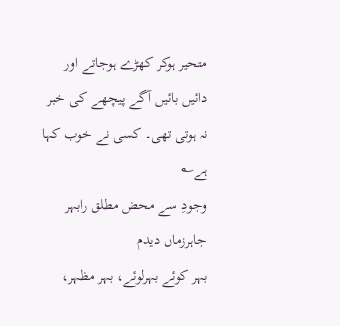متحیر ہوکر کھڑے ہوجاتے اور دائیں بائیں آگے پیچھے کی خبر نہ ہوتی تھی۔ کسی نے خوب کہا ہے؎
وجودِ سے محض مطلق رابہر جاہرزماں دیدم
بہر کوئے بہرلوئے، بہر مظہر،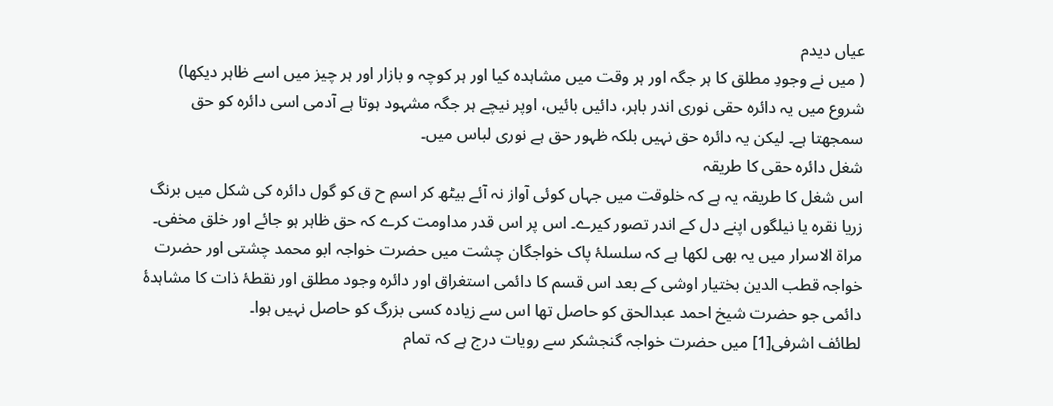عیاں دیدم
( میں نے وجودِ مطلق کا ہر جگہ اور ہر وقت میں مشاہدہ کیا اور ہر کوچہ و بازار اور ہر چیز میں اسے ظاہر دیکھا)
شروع میں یہ دائرہ حقی نوری اندر باہر، دائیں بائیں، اوپر نیچے ہر جگہ مشہود ہوتا ہے آدمی اسی دائرہ کو حق سمجھتا ہے۔ لیکن یہ دائرہ حق نہیں بلکہ ظہور حق ہے نوری لباس میں۔
شغل دائرہ حقی کا طریقہ
اس شغل کا طریقہ یہ ہے کہ خلوقت میں جہاں کوئی آواز نہ آئے بیٹھ کر اسمِ ح ق کو گول دائرہ کی شکل میں برنگ زریا نقرہ یا نیلگوں اپنے دل کے اندر تصور کیرے۔ اس پر اس قدر مداومت کرے کہ حق ظاہر ہو جائے اور خلق مخفی۔
مراۃ الاسرار میں یہ بھی لکھا ہے کہ سلسلۂ پاک خواجگان چشت میں حضرت خواجہ ابو محمد چشتی اور حضرت خواجہ قطب الدین بختیار اوشی کے بعد اس قسم کا دائمی استغراق اور دائرہ وجود مطلق اور نقطۂ ذات کا مشاہدۂ دائمی جو حضرت شیخ احمد عبدالحق کو حاصل تھا اس سے زیادہ کسی بزرگ کو حاصل نہیں ہوا۔
لطائف اشرفی[1] میں حضرت خواجہ گنجشکر سے رویات درج ہے کہ تمام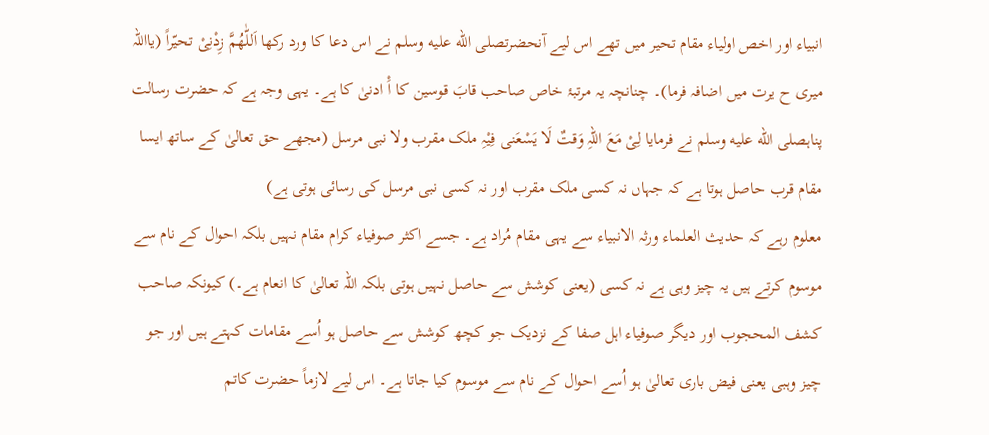انبیاء اور اخص اولیاء مقام تحیر میں تھے اس لیے آنحضرتصلى الله عليه وسلم نے اس دعا کا ورد رکھا اَللّٰھُمَّ زِدْنِیْ تحیّراً (یااللہ میری ح یرت میں اضافہ فرما)۔ چنانچہ یہ مرتبۂ خاص صاحب قابَ قوسین کا اَْ ادنیٰ کا ہے۔ یہی وجہ ہے کہ حضرت رسالت پناہصلى الله عليه وسلم نے فرمایا لِیْ مَعَ اللہِ وَقتٌ لَا یَسْعَنی فِیْہِ ملک مقرب ولا نبی مرسل (مجھے حق تعالیٰ کے ساتھ ایسا مقام قرب حاصل ہوتا ہے کہ جہاں نہ کسی ملک مقرب اور نہ کسی نبی مرسل کی رسائی ہوتی ہے)
معلوم رہے کہ حدیث العلماء ورثہ الانبیاء سے یہی مقام مُراد ہے۔ جسے اکثر صوفیاء کرام مقام نہیں بلکہ احوال کے نام سے موسوم کرتے ہیں یہ چیز وہی ہے نہ کسی (یعنی کوشش سے حاصل نہیں ہوتی بلکہ اللہ تعالیٰ کا انعام ہے۔) کیونکہ صاحب کشف المحجوب اور دیگر صوفیاء اہل صفا کے نزدیک جو کچھ کوشش سے حاصل ہو اُسے مقامات کہتے ہیں اور جو چیز وہبی یعنی فیض باری تعالیٰ ہو اُسے احوال کے نام سے موسوم کیا جاتا ہے۔ اس لیے لازماً حضرت کاتم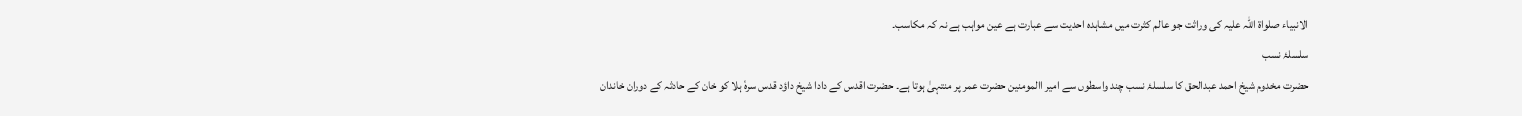الانبیاء صلواۃ اللہ علیہ کی وراثت جو عالم کثرت میں مشاہدہ احدیت سے عبارت ہے عین مواہب ہے نہ کہ مکاسب۔
سلسلۂ نسب
حضرت مخدوم شیخ احمد عبدالحق کا سلسلۂ نسب چند واسطوں سے امیر االمومنین حضرت عمر پر منتہیٰ ہوتا ہے۔ حضرت اقدس کے دادا شیخ داؤد قدس سرہٗ ہلا کو خان کے حادثہ کے دوران خاندان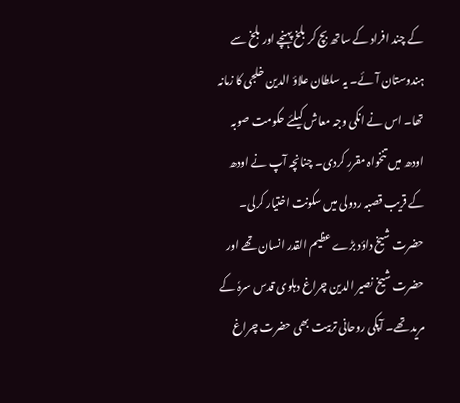کے چند افراد کے ساتھ بچ کر بلخ پہنچے اور بلخ سے ہندوستان آئے۔ یہ سلطان علاؤ الدین خلجی کا زمانہ تھا۔ اس نے انکی وجہ معاش کیلئے حکومت صوبہ اودھ میں تنخواہ مقرر کردی۔ چنانچہ آپ نے اودھ کے قریب قصبہ ردولی میں سکونت اختیار کرلی۔ حضرت شیخ داؤد بڑے عظیم القدر انسان تھے اور حضرت شیخ نصیر الدین چراغ دہلوی قدس سرہٗ کے مرید تھے۔ آپکی روحانی تربیت بھی حضرت چراغ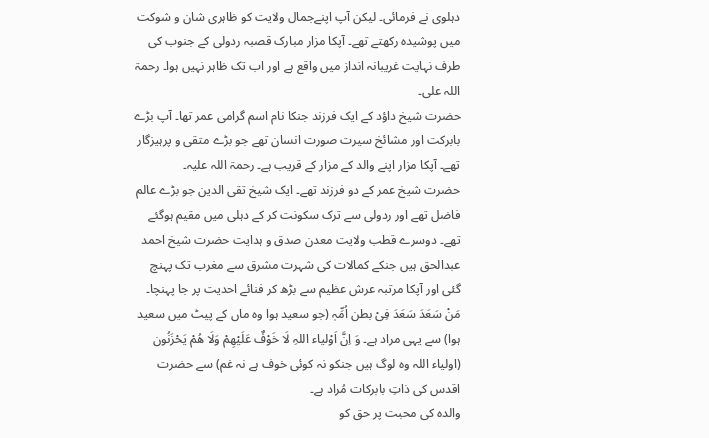دہلوی نے فرمائی۔ لیکن آپ اپنےجمال ولایت کو ظاہری شان و شوکت میں پوشیدہ رکھتے تھے۔ آپکا مزار مبارک قصبہ ردولی کے جنوب کی طرف نہایت غریبانہ انداز میں واقع ہے اور اب تک ظاہر نہیں ہوا۔ رحمۃ اللہ علی۔
حضرت شیخ داؤد کے ایک فرزند جنکا نام اسم گرامی عمر تھا۔ آپ بڑے بابرکت اور مشائخ سیرت صورت انسان تھے جو بڑے متقی و پرہیزگار تھے۔ آپکا مزار اپنے والد کے مزار کے قریب ہے۔ رحمۃ اللہ علیہ۔
حضرت شیخ عمر کے دو فرزند تھے۔ ایک شیخ تقی الدین جو بڑے عالم فاضل تھے اور ردولی سے ترک سکونت کر کے دہلی میں مقیم ہوگئے تھے۔ دوسرے قطب ولایت معدن صدق و ہدایت حضرت شیخ احمد عبدالحق ہیں جنکے کمالات کی شہرت مشرق سے مغرب تک پہنچ گئی اور آپکا مرتبہ عرش عظیم سے بڑھ کر فنائے احدیت پر جا پہنچا۔ مَنْ سَعَدَ سَعَدَ فِیْ بطن اُمِّہٖ (جو سعید ہوا وہ ماں کے پیٹ میں سعید ہوا) سے یہی مراد ہے۔ وَ اِنَّ اَوْلیاء اللہِ لَا خَوْفٌ عَلَیْھِمْ وَلَا ھُمْ یَحْزَنُون (اولیاء اللہ وہ لوگ ہیں جنکو نہ کوئی خوف ہے نہ غم) سے حضرت اقدس کی ذاتِ بابرکات مُراد ہے۔
والدہ کی محبت پر حق کو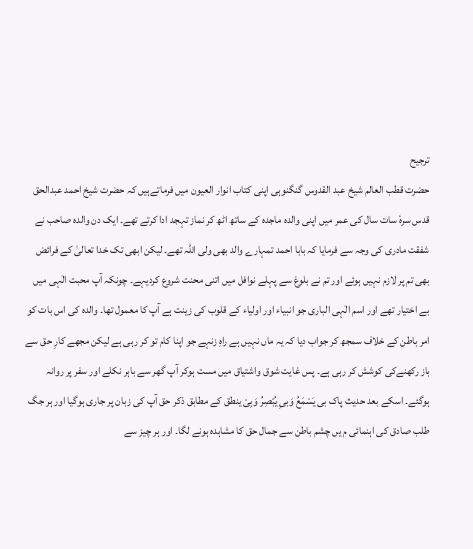ترجیح
حضرت قطب العالم شیخ عبد القدوس گنگنوہی اپنی کتاب انوار العیون میں فرماتےہیں کہ حضرت شیخ احمد عبدالحق قدس سرہٗ سات سال کی عمر میں اپنی والدہ ماجدہ کے ساتھ اٹھ کر نماز تہجد ادا کرتے تھے۔ ایک دن والدہ صاحب نے شفقت مادری کی وجہ سے فرمایا کہ بابا احمد تمہارے والد بھی ولی اللہ تھے۔ لیکن ابھی تک خدا تعالیٰ کے فرائض بھی تم پر لازم نہیں ہوئے اور تم نے بلوغ سے پہلے نوافل میں اتنی محنت شروع کردیہے۔ چونکہ آپ محبت الٰہی میں بے اختیار تھے اور اسم الٰہی الباری جو انبیاء اور اولیاء کے قلوب کی زینت ہے آپ کا معمول تھا۔ والدہ کی اس بات کو امر باطن کے خلاف سمجھ کر جواب دیا کہ یہ ماں نہیں ہے راہِ زنہے جو اپنا کام تو کر رہی ہے لیکن مجھے کارِ حق سے باز رکھنےکی کوشش کر رہی ہے۔ پس غایت شوق واشتیاق میں مست ہوکر آپ گھر سے باہر نکلے اور سفر پر روانہ ہوگئے۔ اسکے بعد حدیث پاک بی یَسْمَعُ وَبیِ یُبْصِرُ وَبِیْ ینطق کے مطابق ذکر حق آپ کی زبان پر جاری ہوگیا اور ہر جگ طلب صادق کی اہنمائی م یں چشم باطن سے جمال حق کا مشاہدہ ہونے لگا۔ اور ہر چیز سے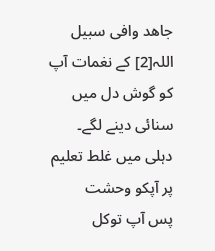جاھد وافی سبیل اللہ[2] کے نغمات آپ کو گوش دل میں سنائی دینے لگے۔
دہلی میں غلط تعلیم پر آپکو وحشت
پس آپ توکل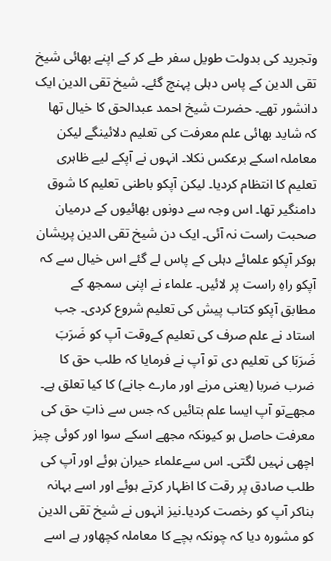وتجرید کی بدولت طویل سفر طے کر کے اپنے بھائی شیخ تقی الدین کے پاس دہلی پہنچ گئے۔ شیخ تقی الدین ایک دانشور تھے۔ حضرت شیخ احمد عبدالحق کا خیال تھا کہ شاید بھائی علم معرفت کی تعلیم دلائینگے لیکن معاملہ اسکے برعکس نکلا۔ انہوں نے آپکے لیے ظاہری تعلیم کا انتظام کردیا۔ لیکن آپکو باطنی تعلیم کا شوق دامنگیر تھا۔ اس وجہ سے دونوں بھائیوں کے درمیان صحبت راست نہ آئی۔ ایک دن شیخ تقی الدین پریشان ہوکر آپکو علمائے دہلی کے پاس لے گئے اس خیال سے کہ آپکو راہِ راست پر لائیں۔ علماء نے اپنی سمجھ کے مطابق آپکو کتاب پیش کی تعلیم شروع کردی۔ جب استاد نے علم صرف کی تعلیم کےوقت آپ کو ضَرَبَ ضَرَبَا کی تعلیم دی تو آپ نے فرمایا کہ طلب حق کا ضرب ضربا (یعنی مرنے اور مارے جانے) کا کیا تعلق ہے۔ مجھےتو آپ ایسا علم بتائیں کہ جس سے ذاتِ حق کی معرفت حاصل ہو کیونکہ مجھے اسکے سوا اور کوئی چیز اچھی نہیں لگتی۔ اس سےعلماء حیران ہوئے اور آپ کی طلب صادق پر رقت کا اظہار کرتے ہوئے اور اسے بہانہ بناکر آپ کو رخصت کردیا۔نیز انہوں نے شیخ تقی الدین کو مشورہ دیا کہ چونکہ بچے کا معاملہ کچھاور ہے اسے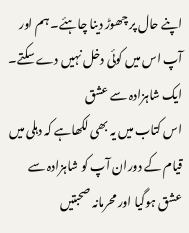اپنے حال پر چھوڑ دینا چاہئے۔ ہم اور آپ اس میں کوئی دخل نہیں دے سکتے۔
ایک شاہزادہ سے عشق
اس کتاب میں یہ بھی لکھاہے کہ دہلی میں قیام کے دوران آپ کو شاہزادہ سے عشق ہوگیا اور محرمانہ صحبتیں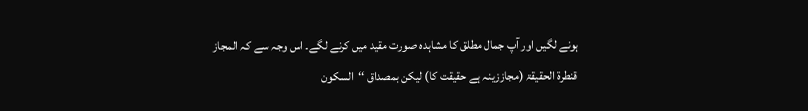ہونے لگیں اور آپ جمال مطلق کا مشاہدہ صورت مقید میں کرنے لگے۔ اس وجہ سے کہ المجاز قنطرۃ الحقیقۃ (مجاززینہ ہے حقیقت کا) لیکن بمصداق ‘‘السکون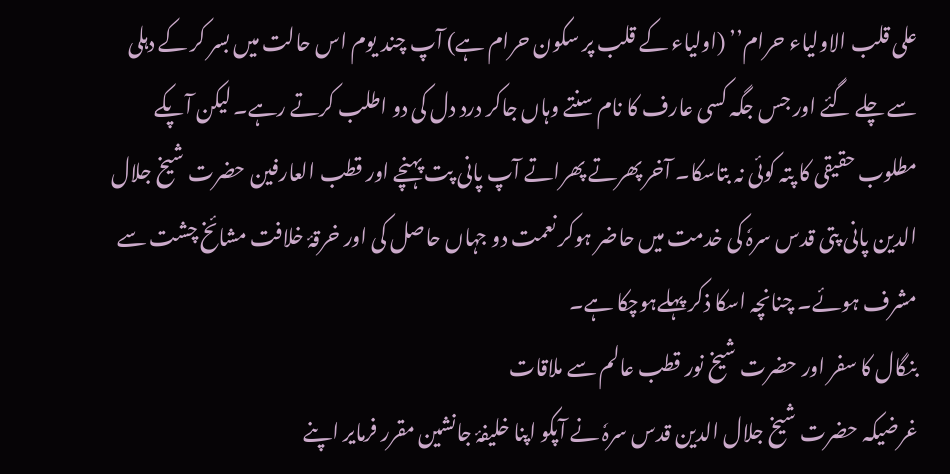علی قلب الاولیاء حرام’’ (اولیاء کے قلب پر سکون حرام ہے) آپ چند یوم اس حالت میں بسر کر کے دہلی سے چلے گئے اور جس جگہ کسی عارف کا نام سنتے وہاں جاکر درد دل کی دو اطلب کرتے رہے۔ لیکن آپکے مطلوب حقیقی کا پتہ کوئی نہ بتاسکا۔ آخر پھرتے پھراتے آپ پانی پت پہنچے اور قطب العارفین حضرت شیخ جلال الدین پانی پتی قدس سرہٗ کی خدمت میں حاضر ہوکر نعمت دو جہاں حاصل کی اور خرقۂ خلافت مشائخ چشت سے مشرف ہوئے۔ چنانچہ اسکا ذکر پہلےہوچکا ہے۔
بنگال کا سفر اور حضرت شیخ نور قطب عالم سے ملاقات
غرضیکہ حضرت شیخ جلال الدین قدس سرہٗ نے آپکو اپنا خلیفۂ جانشین مقرر فرمایر اپنے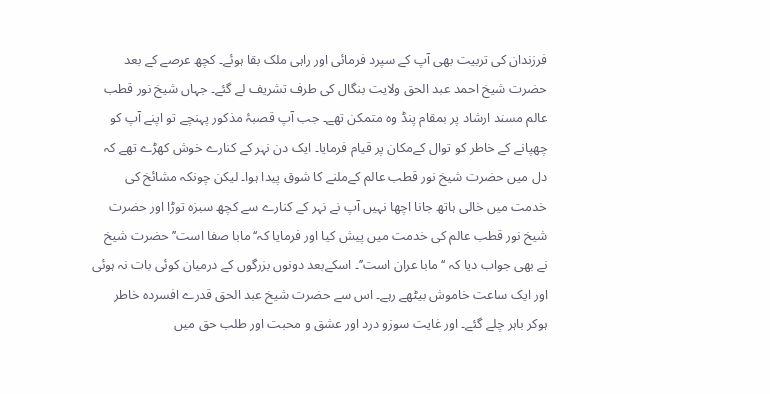فرزندان کی تربیت بھی آپ کے سپرد فرمائی اور راہی ملک بقا ہوئے۔ کچھ عرصے کے بعد حضرت شیخ احمد عبد الحق ولایت بنگال کی طرف تشریف لے گئے۔ جہاں شیخ نور قطب عالم مسند ارشاد پر بمقام پنڈ وہ متمکن تھے۔ جب آپ قصبۂ مذکور پہنچے تو اپنے آپ کو چھپانے کے خاطر کو توال کےمکان پر قیام فرمایا۔ ایک دن نہر کے کنارے خوش کھڑے تھے کہ دل میں حضرت شیخ نور قطب عالم کےملنے کا شوق پیدا ہوا۔ لیکن چونکہ مشائخ کی خدمت میں خالی ہاتھ جانا اچھا نہیں آپ نے نہر کے کنارے سے کچھ سبزہ توڑا اور حضرت شیخ نور قطب عالم کی خدمت میں پیش کیا اور فرمایا کہ‘‘مابا صفا است’’ حضرت شیخ نے بھی جواب دیا کہ ‘‘مابا عران است’’۔ اسکےبعد دونوں بزرگوں کے درمیان کوئی بات نہ ہوئی اور ایک ساعت خاموش بیٹھے رہے۔ اس سے حضرت شیخ عبد الحق قدرے افسردہ خاطر ہوکر باہر چلے گئے۔ اور غایت سوزو درد اور عشق و محبت اور طلب حق میں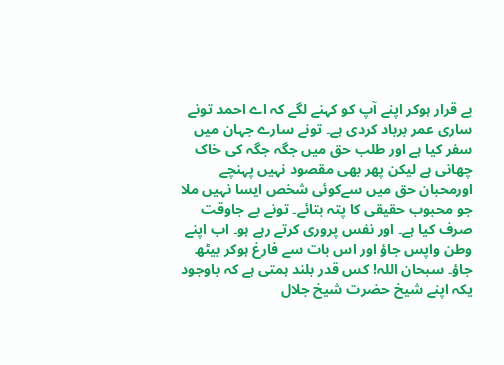بے قرار ہوکر اپنے آپ کو کہنے لگے کہ اے احمد تونے ساری عمر برباد کردی ہے۔ تونے سارے جہان میں سفر کیا ہے اور طلب حق میں جگہ جگہ کی خاک چھانی ہے لیکن پھر بھی مقصود نہیں پہنچے اورمحبان حق میں سےکوئی شخص ایسا نہیں ملا جو محبوب حقیقی کا پتہ بتائے۔ تونے بے جاوقت صرف کیا ہے۔ اور نفس پروری کرتے رہے ہو۔ اب اپنے وطن واپس جاؤ اور اس بات سے فارغ ہوکر بیٹھ جاؤ۔ سبحان اللہ! کس قدر بلند ہمتی ہے کہ باوجود یکہ اپنے شیخ حضرت شیخ جلال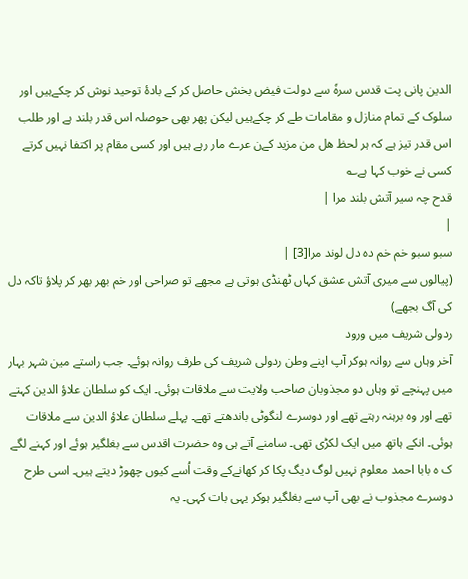الدین پانی پت قدس سرہٗ سے دولت فیض بخش حاصل کر کے بادۂ توحید نوش کر چکےہیں اور سلوک کے تمام منازل و مقامات طے کر چکےہیں لیکن پھر بھی حوصلہ اس قدر بلند ہے اور طلب اس قدر تیز ہے کہ ہر لحظ ھل من مزید کےن عرے مار رہے ہیں اور کسی مقام پر اکتفا نہیں کرتے کسی نے خوب کہا ہے؎
قدح چہ سیر آتش بلند مرا |
|
سبو سبو خم خم دہ دل لوند مرا[3] |
(پیالوں سے میری آتش عشق کہاں ٹھنڈی ہوتی ہے مجھے تو صراحی اور خم بھر بھر کر پلاؤ تاکہ دل کی آگ بجھے)
ردولی شریف میں ورود
آخر وہاں سے روانہ ہوکر آپ اپنے وطن ردولی شریف کی طرف روانہ ہوئے۔ جب راستے مین شہر بہار میں پہنچے تو وہاں دو مجذوبان صاحب ولایت سے ملاقات ہوئی۔ ایک کو سلطان علاؤ الدین کہتے تھے اور وہ برہنہ رہتے تھے اور دوسرے لنگوٹی باندھتے تھے۔ پہلے سلطان علاؤ الدین سے ملاقات ہوئی۔ انکے ہاتھ میں ایک لکڑی تھی۔ سامنے آتے ہی وہ حضرت اقدس سے بغلگیر ہوئے اور کہنے لگے ک ہ بابا احمد معلوم نہیں لوگ دیگ پکا کر کھانےکے وقت اُسے کیوں چھوڑ دیتے ہیں۔ اسی طرح دوسرے مجذوب نے بھی آپ سے بغلگیر ہوکر یہی بات کہی۔ یہ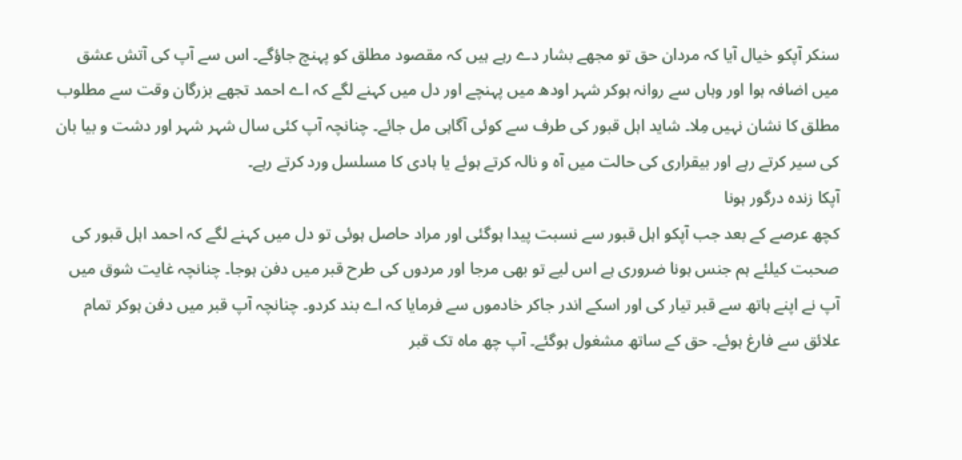سنکر آپکو خیال آیا کہ مردان حق تو مجھے بشار دے رہے ہیں کہ مقصود مطلق کو پہنچ جاؤگے۔ اس سے آپ کی آتش عشق میں اضافہ ہوا اور وہاں سے روانہ ہوکر شہر اودھ میں پہنچے اور دل میں کہنے لگے کہ اے احمد تجھے بزرگان وقت سے مطلوب مطلق کا نشان نہیں مِلا۔ شاید اہل قبور کی طرف سے کوئی آگاہی مل جائے۔ چنانچہ آپ کئی سال شہر شہر اور دشت و بیا بان کی سیر کرتے رہے اور بیقراری کی حالت میں آہ و نالہ کرتے ہوئے یا ہادی کا مسلسل ورد کرتے رہے۔
آپکا زندہ درگور ہونا
کچھ عرصے کے بعد جب آپکو اہل قبور سے نسبت پیدا ہوگئی اور مراد حاصل ہوئی تو دل میں کہنے لگے کہ احمد اہل قبور کی صحبت کیلئے ہم جنس ہونا ضروری ہے اس لیے تو بھی مرجا اور مردوں کی طرح قبر میں دفن ہوجا۔ چنانچہ غایت شوق میں آپ نے اپنے ہاتھ سے قبر تیار کی اور اسکے اندر جاکر خادموں سے فرمایا کہ اے بند کردو۔ چنانچہ آپ قبر میں دفن ہوکر تمام علائق سے فارغ ہوئے۔ حق کے ساتھ مشغول ہوگئے۔ آپ چھ ماہ تک قبر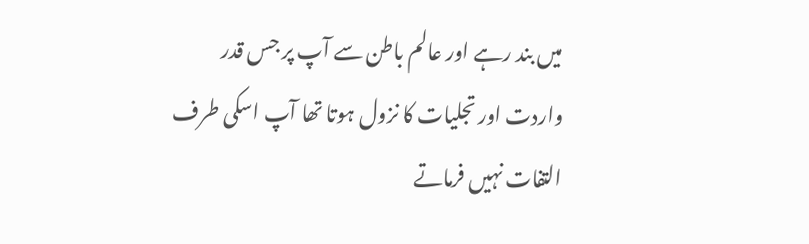میں بند رہے اور عالم باطن سے آپ پر جس قدر واردت اور تجلیات کا نزول ہوتا تھا آپ اسکی طرف التفات نہیں فرماتے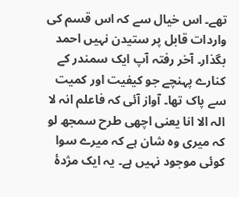تھے۔ اس خیال سے کہ اس قسم کی واردات قابل پر ستیدن نہیں احمد بگذار۔ آخر رفتہ آپ ایک سمندر کے کنارے پہنچے جو کیفیت اور کمیت سے پاک تھا۔ آواز آئی کہ فاعلم انہ لا الہ الا انا یعنی اچھی طرح سمجھ لو کہ میری وہ شان ہے کہ میرے سوا کوئی موجود نہیں ہے۔ یہ ایک مژدۂ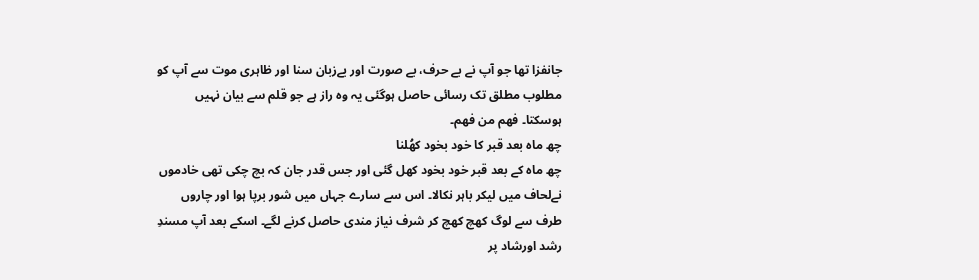جانفزا تھا جو آپ نے بے حرف، بے صورت اور بےزبان سنا اور ظاہری موت سے آپ کو مطلوب مطلق تک رسائی حاصل ہوگئی یہ وہ راز ہے جو قلم سے بیان نہیں ہوسکتا۔ فھم من فھم۔
چھ ماہ بعد قبر کا خود بخود کھُلنا
چھ ماہ کے بعد قبر خود بخود کھل گئی اور جس قدر جان کہ بچ چکی تھی خادموں نےلحاف میں لیکر باہر نکالا۔ اس سے سارے جہاں میں شور برپا ہوا اور چاروں طرف سے لوگ کھچ کھچ کر شرف نیاز مندی حاصل کرنے لگے۔ اسکے بعد آپ مسندِ رشد اورشاد پر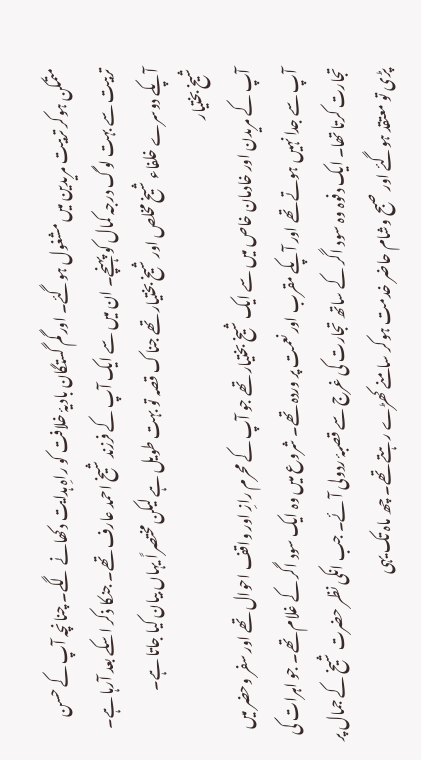متمکن ہوکر تربیت مریدین میں مشغول ہوگئے۔ اور گم گستگان بادیۂ خلافت کو راہِ ہدایت دکھانے لگے۔ چنانچہ آپ کے حسن تربیت سے بہت لوگ درجہ کمال کو پہنچے۔ ان میں سے ایک آپ کے فرزند شیخ احمد عارف تھے۔ جنکا ذکر اسکے بعد آرہا ہے۔ آپکے دوسرے خلفاء شیخ مخلص اور شیخ بختیار تھے جناک قصہ تو بہت طویل ہے لیکن مختصراً یہاں بیان کیا جاتا ہے۔
شیخ بختیار
آپ کے مریدن اور خادمان خاص میں سے ایک شیخ بختیار تھے جو آپ کے محرم رازِ اور واقف احوال تھے اور سفر وحضر میں آپ سے جدا نہیں ہوتے تھے اور آپکے مقرب اور نعمت پر وردہ تھے۔ شروع میں وہ ایک سود اگر کے غلام تھے۔ جو اہرات کی تجارت کرتا تھا۔ ایک دفوہ وہ سود اگر کے ساتھ تجارت کی غرج سے قصبۂ ردولی آئے۔ جب انکی نظر حضرت شیخ کے جمال پر پڑی تو معتقد ہوگئے اور صبح وشام حاضر خدمت ہوکر سامنے کھڑے رہتے تھے۔ چھ ماہ تک یہی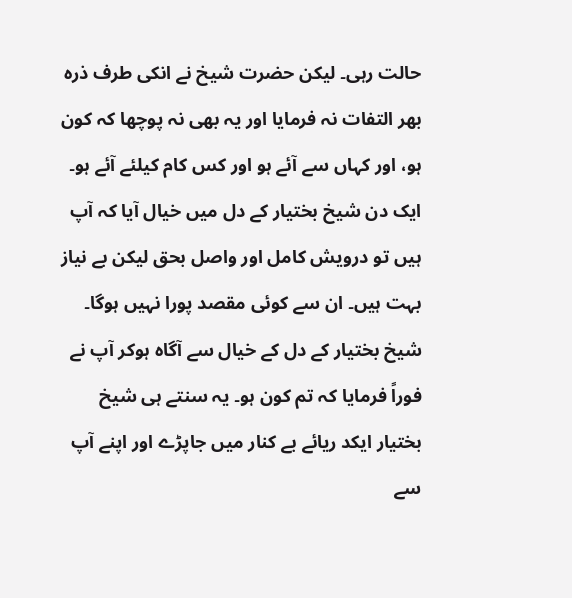حالت رہی۔ لیکن حضرت شیخ نے انکی طرف ذرہ بھر التفات نہ فرمایا اور یہ بھی نہ پوچھا کہ کون ہو، اور کہاں سے آئے ہو اور کس کام کیلئے آئے ہو۔ ایک دن شیخ بختیار کے دل میں خیال آیا کہ آپ ہیں تو درویش کامل اور واصل بحق لیکن بے نیاز بہت ہیں۔ ان سے کوئی مقصد پورا نہیں ہوگا۔ شیخ بختیار کے دل کے خیال سے آگاہ ہوکر آپ نے فوراً فرمایا کہ تم کون ہو۔ یہ سنتے ہی شیخ بختیار ایکد ریائے بے کنار میں جاپڑے اور اپنے آپ سے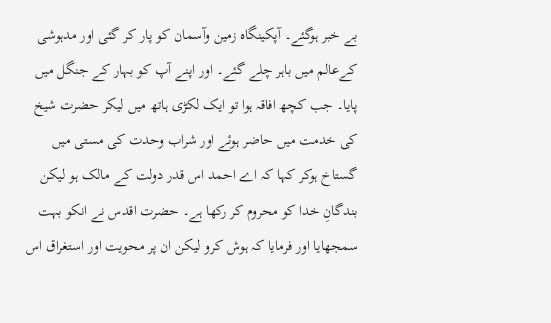بے خبر ہوگئے۔ آپکینگاہ زمین وآسمان کو پار کر گئی اور مدہوشی کےعالم میں باہر چلے گئے۔ اور اپنے آپ کو بہار کے جنگل میں پایا۔ جب کچھ افاقہ ہوا تو ایک لکڑی ہاتھ میں لیکر حضرت شیخ کی خدمت میں حاضر ہوئے اور شراب وحدت کی مستی میں گستاخ ہوکر کہا کہ اے احمد اس قدر دولت کے مالک ہو لیکن بندگانِ خدا کو محروم کر رکھا ہے۔ حضرت اقدس نے انکو بہت سمجھایا اور فرمایا کہ ہوش کرو لیکن ان پر محویت اور استغراق اس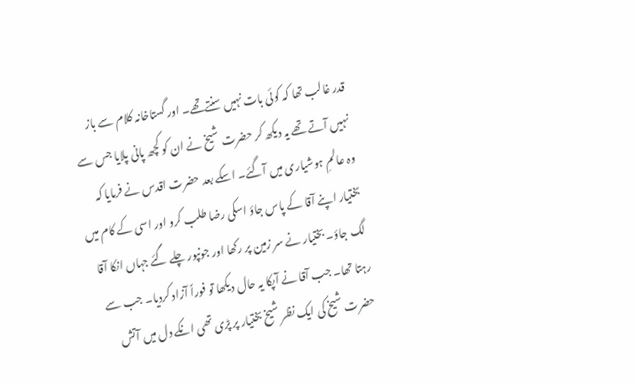قدر غالب تھا کہ کوئی بات نہیں سنتےتھے۔ اور گستاخانہ کلام سے باز نہیں آتے تھے یہ دیکھ کر حضرت شیخ نے ان کو کچھ پانی پلایا جس سے وہ عالمِ ہوشیاری میں آگئے۔ اسکے بعد حضرت اقدس نے فرمایا کہ بختیار اپنے آقا کے پاس جاؤ اسکی رضا طلب کرو اور اسی کے کام میں لگ جاؤ۔ بختیار نے سر زمین پر رکھا اور جونپور چلے گئے جہاں انکا آقا رہتا تھا۔ جب آقا نے آپکا یہ حال دیکھا تو فوراً آزاد کردیا۔ جب سے حضرت شیخ کی ایک نظر شیخ بختیار پر پڑی تھی انکے دل میں آتش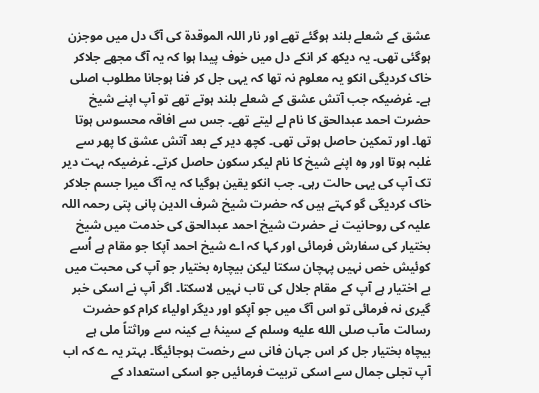عشق کے شعلے بلند ہوگئے تھے اور نار اللہ الموقدۃ کی آگ دل میں موجزن ہوگئی تھی۔ یہ دیکھ کر انکے دل میں خوف پیدا ہوا کہ یہ آگ مجھے جلاکر خاک کردیگی انکو یہ معلوم نہ تھا کہ یہی جل کر فنا ہوجانا مطلوب اصلی ہے۔ غرضیکہ جب آتش عشق کے شعلے بلند ہوتے تھے تو آپ اپنے شیخ حضرت احمد عبدالحق کا نام لے لیتے تھے۔ جس سے افاقہ محسوس ہوتا تھا۔ اور تمکین حاصل ہوتی تھی۔ کچھ دیر کے بعد آتش عشق کا پھر سے غلبہ ہوتا اور وہ اپنے شیخ کا نام لیکر سکون حاصل کرتے۔ غرضیکہ بہت دیر تک آپ کی یہی حالت رہی۔ جب انکو یقین ہوگیا کہ یہ آگ میرا جسم جلاکر خاک کردیگی گو کہتے ہیں کہ حضرت شیخ شرف الدین پانی پتی رحمہ اللہ علیہ کی روحانیت نے حضرت شیخ احمد عبدالحق کی خدمت میں شیخ بختیار کی سفارش فرمائی اور کہا کہ اے شیخ احمد آپکا جو مقام ہے اُسے کوئیش خص نہیں پہچان سکتا لیکن بیچارہ بختیار جو آپ کی محبت میں بے اختیار ہے آپ کے مقام جلال کی تاب نہیں لاسکتا۔ اگر آپ نے اسکی خبر گیری نہ فرمائی تو اس آگ میں جو آپکو اور دیگر اولیاء کرام کو حضرت رسالت مآب صلى الله عليه وسلم کے سینۂ بے کینہ سے وراثتاً ملی ہے بیچاہ بختیار جل کر اس جہان فانی سے رخصت ہوجائیگا۔ بہتر یہ ے کہ اب آپ تجلی جمال سے اسکی تربیت فرمائیں جو اسکی استعداد کے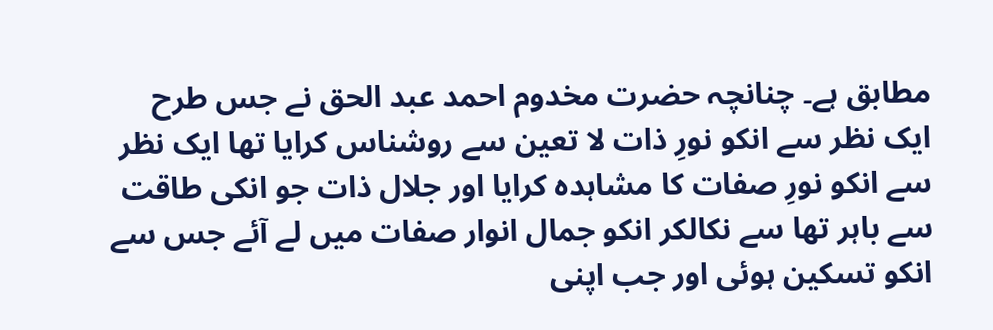مطابق ہے۔ چنانچہ حضرت مخدوم احمد عبد الحق نے جس طرح ایک نظر سے انکو نورِ ذات لا تعین سے روشناس کرایا تھا ایک نظر سے انکو نورِ صفات کا مشاہدہ کرایا اور جلال ذات جو انکی طاقت سے باہر تھا سے نکالکر انکو جمال انوار صفات میں لے آئے جس سے انکو تسکین ہوئی اور جب اپنی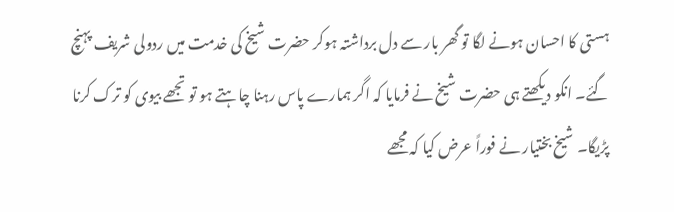ہستی کا احسان ہونے لگا تو گھر بار سے دل برداشتہ ہوکر حضرت شیخ کی خدمت میں ردولی شریف پہنچ گئے۔ انکو دیکھتے ہی حضرت شیخ نے فرمایا کہ اگر ہمارے پاس رہنا چاہتے ہو تو تجھے بیوی کو ترک کرنا پڑیگا۔ شیخ بختیار نے فوراً عرض کیا کہ مجھے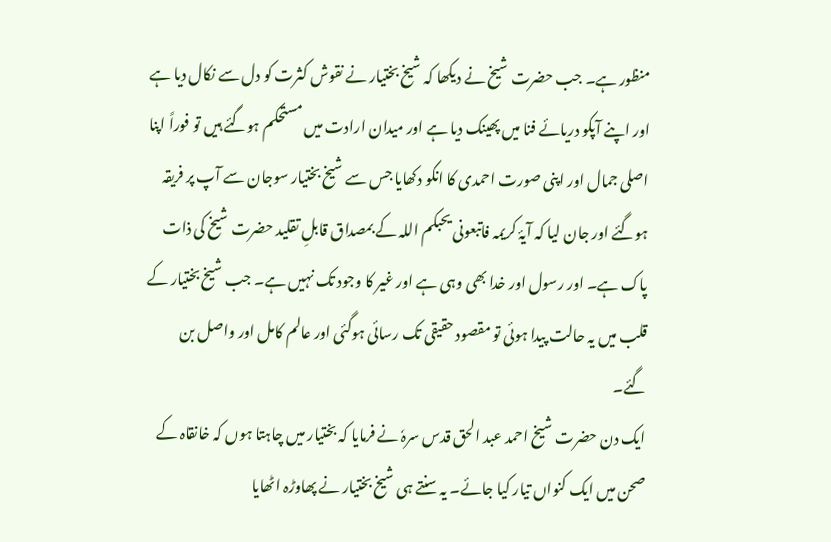منظور ہے۔ جب حضرت شیخ نے دیکھا کہ شیخ بختیار نے نقوش کثرت کو دل سے نکال دیا ہے اور اپنے آپکو دریائے فنا میں پھینک دیا ہے اور میدان ارادت میں مستحکم ہوگئے ہیں تو فوراً اپنا اصلی جمال اور اپنی صورت احمدی کا انکو دکھایا جس سے شیخ بختیار سوجان سے آپ پر فریقہ ہوگئے اور جان لیا کہ آیۂ کریمہ فاتبعونی یحبکم اللہ کے بمصداق قابلِ تقلید حضرت شیخ کی ذات پاک ہے۔ اور رسول اور خدا بھی وہی ہے اور غیر کا وجود تک نہیں ہے۔ جب شیخ بختیار کے قلب میں یہ حالت پیدا ہوئی تو مقصود حقیقی تک رسائی ہوگئی اور عالم کامل اور واصل بن گئے۔
ایک دن حضرت شیخ احمد عبد الحق قدس سرہٗ نے فرمایا کہ بختیار میں چاہتا ہوں کہ خانقاہ کے صحن میں ایک کنواں تیار کیا جائے۔ یہ سنتے ہی شیخ بختیار نے پھاوڑہ اٹھایا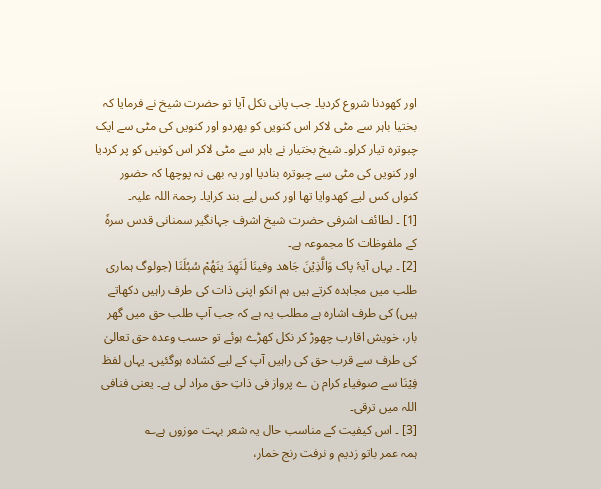اور کھودنا شروع کردیا۔ جب پانی نکل آیا تو حضرت شیخ نے فرمایا کہ بختیا باہر سے مٹی لاکر اس کنویں کو بھردو اور کنویں کی مٹی سے ایک چبوترہ تیار کرلو۔ شیخ بختیار نے باہر سے مٹی لاکر اس کونیں کو پر کردیا اور کنویں کی مٹی سے چبوترہ بنادیا اور یہ بھی نہ پوچھا کہ حضور کنواں کس لیے کھدوایا تھا اور کس لیے بند کرایا۔ رحمۃ اللہ علیہ۔
[1] ۔ لطائف اشرفی حضرت شیخ اشرف جہانگیر سمنانی قدس سرہٗ کے ملفوظات کا مجموعہ ہے۔
[2] ۔ یہاں آیۂ پاک وَالَّذِیْنَ جَاھد وفینَا لَنَھِدَ ینَھُمْ سُبُلَنَا (جولوگ ہماری طلب میں مجاہدہ کرتے ہیں ہم انکو اپنی ذات کی طرف راہیں دکھاتے ہیں) کی طرف اشارہ ہے مطلب یہ ہے کہ جب آپ طلب حق میں گھر بار، خویش اقارب چھوڑ کر نکل کھڑے ہوئے تو حسب وعدہ حق تعالیٰ کی طرف سے قرب حق کی راہیں آپ کے لیے کشادہ ہوگئیں۔ یہاں لفظ فِیْنَا سے صوفیاء کرام ن ے پرواز فی ذاتِ حق مراد لی ہے۔ یعنی فنافی اللہ میں ترقی۔
[3] ۔ اس کیفیت کے مناسب حال یہ شعر بہت موزوں ہے؎
ہمہ عمر باتو زدیم و نرفت رنج خمار،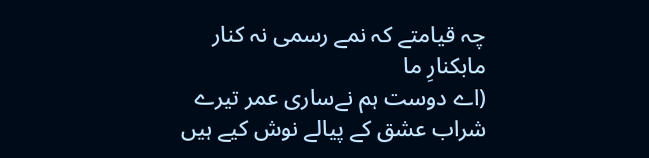چہ قیامتے کہ نمے رسمی نہ کنار مابکنارِ ما
(اے دوست ہم نےساری عمر تیرے شراب عشق کے پیالے نوش کیے ہیں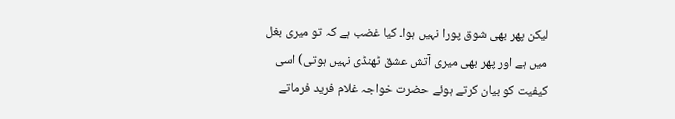لیکن پھر بھی شوق پورا نہیں ہوا۔ کیا غضب ہے کہ تو میری بغل میں ہے اور پھر بھی میری آتش عشق ٹھنڈی نہیں ہوتی) اسی کیفیت کو بیان کرتے ہوئے حضرت خواجہ غلام فرید فرماتے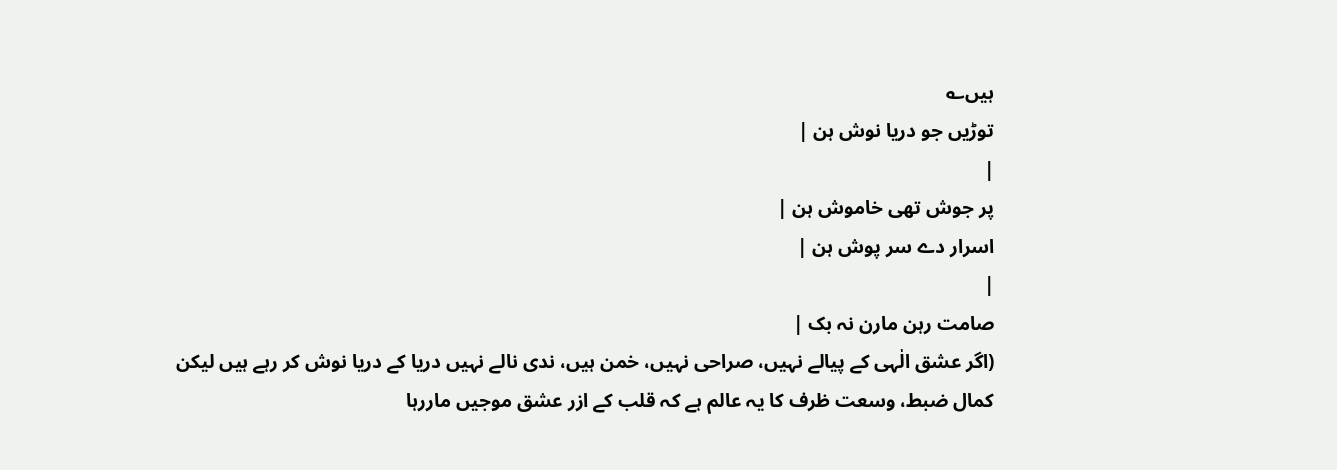ہیں؎
توڑیں جو دریا نوش ہن |
|
پر جوش تھی خاموش ہن |
اسرار دے سر پوش ہن |
|
صامت رہن مارن نہ بک |
(اگر عشق الٰہی کے پیالے نہیں، صراحی نہیں، خمن ہیں، ندی نالے نہیں دریا کے دریا نوش کر رہے ہیں لیکن کمال ضبط، وسعت ظرف کا یہ عالم ہے کہ قلب کے ازر عشق موجیں ماررہا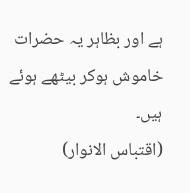ہے اور بظاہر یہ حضرات خاموش ہوکر بیٹھے ہوئے ہیں۔
(اقتباس الانوار)